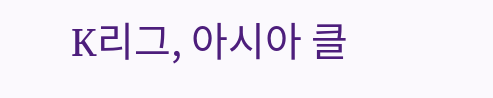K리그, 아시아 클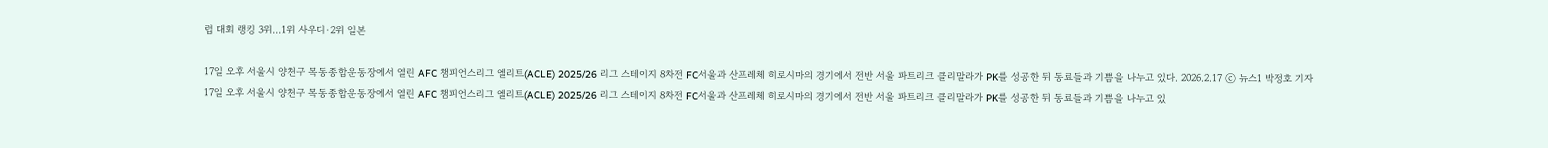럽 대회 랭킹 3위…1위 사우디·2위 일본

17일 오후 서울시 양천구 목동종합운동장에서 열린 AFC 챔피언스리그 엘리트(ACLE) 2025/26 리그 스테이지 8차전 FC서울과 산프레체 히로시마의 경기에서 전반 서울 파트리크 클리말라가 PK를 성공한 뒤 동료들과 기쁨을 나누고 있다. 2026.2.17 ⓒ 뉴스1 박정호 기자
17일 오후 서울시 양천구 목동종합운동장에서 열린 AFC 챔피언스리그 엘리트(ACLE) 2025/26 리그 스테이지 8차전 FC서울과 산프레체 히로시마의 경기에서 전반 서울 파트리크 클리말라가 PK를 성공한 뒤 동료들과 기쁨을 나누고 있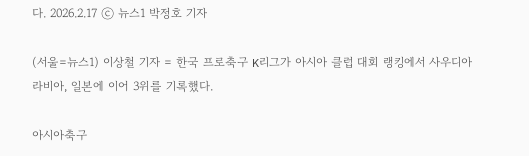다. 2026.2.17 ⓒ 뉴스1 박정호 기자

(서울=뉴스1) 이상철 기자 = 한국 프로축구 K리그가 아시아 클럽 대회 랭킹에서 사우디아라비아, 일본에 이어 3위를 기록했다.

아시아축구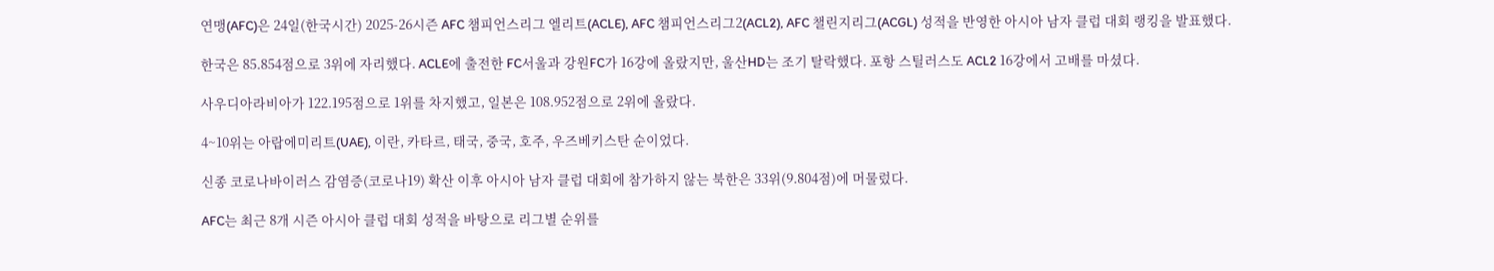연맹(AFC)은 24일(한국시간) 2025-26시즌 AFC 챔피언스리그 엘리트(ACLE), AFC 챔피언스리그2(ACL2), AFC 챌린지리그(ACGL) 성적을 반영한 아시아 남자 클럽 대회 랭킹을 발표했다.

한국은 85.854점으로 3위에 자리했다. ACLE에 출전한 FC서울과 강원FC가 16강에 올랐지만, 울산HD는 조기 탈락했다. 포항 스틸러스도 ACL2 16강에서 고배를 마셨다.

사우디아라비아가 122.195점으로 1위를 차지했고, 일본은 108.952점으로 2위에 올랐다.

4~10위는 아랍에미리트(UAE), 이란, 카타르, 태국, 중국, 호주, 우즈베키스탄 순이었다.

신종 코로나바이러스 감염증(코로나19) 확산 이후 아시아 남자 클럽 대회에 참가하지 않는 북한은 33위(9.804점)에 머물렀다.

AFC는 최근 8개 시즌 아시아 클럽 대회 성적을 바탕으로 리그별 순위를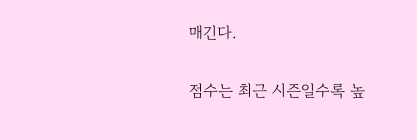매긴다.

점수는 최근 시즌일수록 높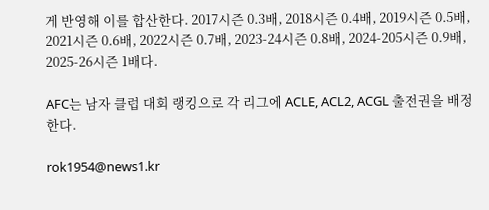게 반영해 이를 합산한다. 2017시즌 0.3배, 2018시즌 0.4배, 2019시즌 0.5배, 2021시즌 0.6배, 2022시즌 0.7배, 2023-24시즌 0.8배, 2024-205시즌 0.9배, 2025-26시즌 1배다.

AFC는 남자 클럽 대회 랭킹으로 각 리그에 ACLE, ACL2, ACGL 출전권을 배정한다.

rok1954@news1.kr